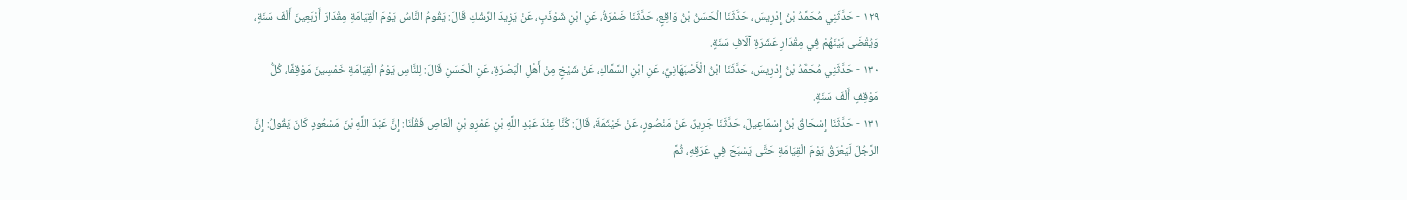١٢٩ - حَدَّثَنِي مُحَمَّدُ بْنُ إِدْرِيسَ، حَدَّثَنَا الْحَسَنُ بْنُ وَاقِعٍ، حَدَّثَنَا ضَمْرَةُ، عَنِ ابْنِ شَوْذَبٍ، عَنْ يَزِيدَ الرِّشْكِ قَالَ: يَقُومُ النَّاسُ يَوْمَ الْقِيَامَةِ مِقْدَارَ أَرْبَعِينَ أَلْفَ سَنَةٍ، وَيُقْضَى بَيْنَهُمْ فِي مِقْدَارِ عَشَرَةِ آلَافِ سَنَةٍ.
١٣٠ - حَدَّثَنِي مُحَمَّدُ بْنُ إِدْرِيسَ، حَدَّثَنَا ابْنُ الْأَصْبَهَانِيِّ، عَنِ ابْنِ السَّمَّاكِ، عَنْ شَيْخٍ مِنْ أَهْلِ الْبَصْرَةِ، عَنِ الْحَسَنِ قَالَ: لِلنَّاسِ يَوْمُ الْقِيَامَةِ خَمْسِينَ مَوْقِفًا، كُلُّ مَوْقِفٍ أَلْفَ سَنَةٍ.
١٣١ - حَدَّثَنَا إِسْحَاقُ بْنُ إِسْمَاعِيلَ، حَدَّثَنَا جَرِيرٌ، عَنْ مَنْصُورٍ، عَنْ خَيْثَمَةَ، قَالَ: كُنَّا عِنْدَ عَبْدِ اللَّهِ بْنِ عَمْرِو بْنِ الْعَاصِ فَقُلْنَا: إِنَّ عَبْدَ اللَّهِ بْنَ مَسْعُودٍ كَانَ يَقُولُ: إِنَّ الرَّجُلَ لَيَعْرَقُ يَوْمَ الْقِيَامَةِ حَتَّى يَسْبَحَ فِي عَرَقِهِ، ثُمَّ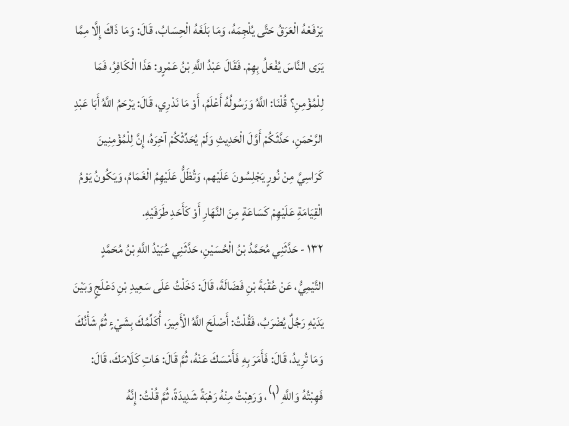يَرْفَعْهُ الْعَرَقُ حَتَّى يُلْجِمَهُ، وَمَا بَلَغَهُ الْحِسَابُ، قَالَ: وَمَا ذَاكَ إِلَّا مِمَّا يَرَى النَّاسَ يُفْعَلُ بِهِمْ. فَقَالَ عَبْدُ اللَّهِ بْنُ عَمْرٍو: هَذَا الْكَافِرُ، فَمَا لِلْمُؤْمِنِ؟ قُلْنَا: اللَّهُ وَرَسُولُهُ أَعْلَمُ، أَوْ مَا نَدْرِي، قَالَ: يَرْحَمُ اللَّهُ أَبَا عَبْدِ الرَّحْمَنِ، حَدَّثَكُمْ أَوَّلَ الْحَدِيثِ وَلَمْ يُحَدِّثْكُمْ آخِرَهُ، إِنَّ لِلْمُؤْمِنِينَ كَرَاسِيَّ مِنْ نُورٍ يَجْلِسُونَ عَلَيْهم، وَتُظَلُّ عَلَيْهِمُ الْغَمَامُ، وَيَكُونُ يَوْمُ الْقِيَامَةِ عَلَيْهِمْ كَسَاعَةٍ مِنَ النَّهَارِ أَوْ كَأَحَدِ طَرَفَيْهِ.
١٣٢ - حَدَّثَنِي مُحَمَّدُ بْنُ الْحُسَيْنِ، حَدَّثَنِي عُبَيْدُ اللَّهِ بْنُ مُحَمَّدٍ التَّيْمِيُّ، عَنْ عُقْبَةَ بْنِ فَضَالَةَ، قَالَ: دَخَلْتُ عَلَى سَعِيدِ بْنِ دَعْلَجٍ وَبَيْنَ يَدَيْهِ رَجُلٌ يُضْرَبُ، فَقُلْتُ: أَصْلَحَ اللَّهُ الْأَمِيرَ، أُكَلِّمُكَ بِشَيْءٍ ثُمَّ شَأْنُكَ وَمَا تُرِيدُ، قَالَ: فَأَمَرَ بِهِ فَأَمْسَكَ عَنْهُ، ثُمَّ قَالَ: هَاتِ كَلَامَكَ، قَالَ: فَهِبْتُهُ وَاللَّهِ ⁽١⁾، وَرَهِبْتُ مِنْهُ رَهْبَةً شَدِيدَةً، ثُمَّ قُلْتُ: إِنَّهُ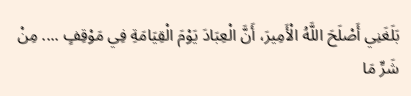بَلَغَنِي أَصْلَحَ اللَّهُ الْأَمِيرَ، أَنَّ الْعِبَادَ يَوْمَ الْقِيَامَةِ فِي مَوْقِفٍ .... مِنْ شَرِّ مَا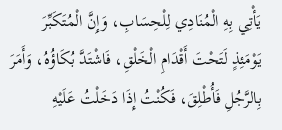يَأْتِي بِهِ الْمُنَادِي لِلْحِسَابِ، وَإِنَّ الْمُتَكَبِّرَ يَوْمَئِذٍ لَتَحْتَ أَقْدَامِ الْخَلْقِ، فَاشْتَدَّ بُكَاؤُهُ، وَأَمَرَ بِالرَّجُلِ فَأُطْلِقَ، فَكُنْتُ إِذَا دَخَلْتُ عَلَيْهِ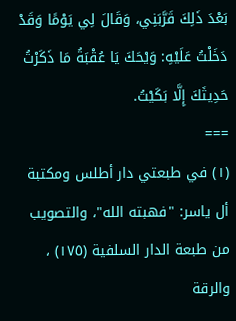بَعْدَ ذَلِكَ قَرَّبَنِي، وَقَالَ لِي يَوْمًا وَقَدْ دَخَلْتُ عَلَيْهِ: وَيْحَكَ يَا عُقْبَةُ مَا ذَكَرْتُ حَدِيثَكَ إِلَّا بَكَيْتُ.
===
(١) في طبعتي دار أطلس ومكتبة أل ياسر: "فهبته الله"، والتصويب من طبعة الدار السلفية (١٧٥) ، والرقة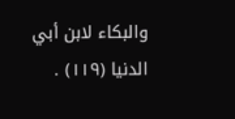والبكاء لابن أبي الدنيا (١١٩) .